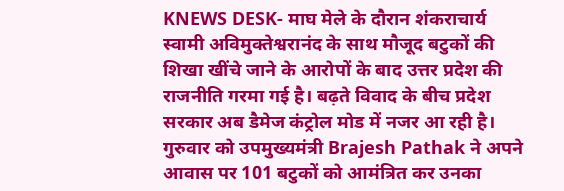KNEWS DESK- माघ मेले के दौरान शंकराचार्य स्वामी अविमुक्तेश्वरानंद के साथ मौजूद बटुकों की शिखा खींचे जाने के आरोपों के बाद उत्तर प्रदेश की राजनीति गरमा गई है। बढ़ते विवाद के बीच प्रदेश सरकार अब डैमेज कंट्रोल मोड में नजर आ रही है।
गुरुवार को उपमुख्यमंत्री Brajesh Pathak ने अपने आवास पर 101 बटुकों को आमंत्रित कर उनका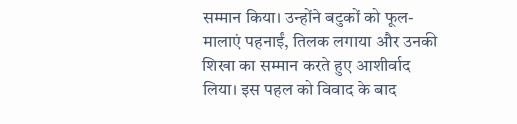सम्मान किया। उन्होंने बटुकों को फूल-मालाएं पहनाईं, तिलक लगाया और उनकी शिखा का सम्मान करते हुए आशीर्वाद लिया। इस पहल को विवाद के बाद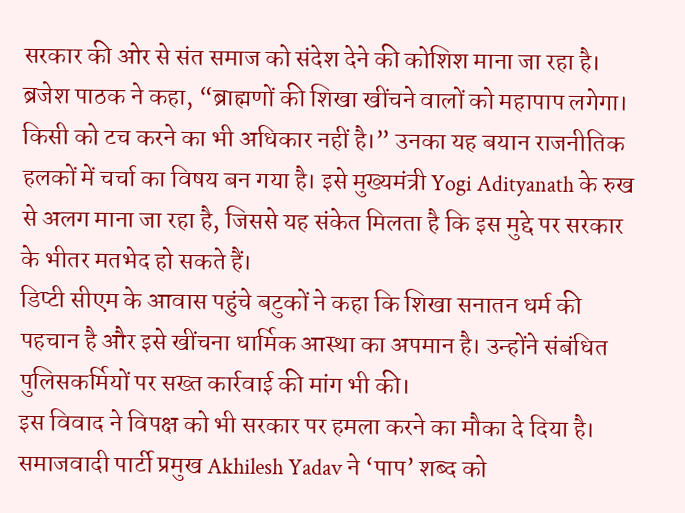सरकार की ओर से संत समाज को संदेश देने की कोशिश माना जा रहा है।
ब्रजेश पाठक ने कहा, “ब्राह्मणों की शिखा खींचने वालों को महापाप लगेगा। किसी को टच करने का भी अधिकार नहीं है।” उनका यह बयान राजनीतिक हलकों में चर्चा का विषय बन गया है। इसे मुख्यमंत्री Yogi Adityanath के रुख से अलग माना जा रहा है, जिससे यह संकेत मिलता है कि इस मुद्दे पर सरकार के भीतर मतभेद हो सकते हैं।
डिप्टी सीएम के आवास पहुंचे बटुकों ने कहा कि शिखा सनातन धर्म की पहचान है और इसे खींचना धार्मिक आस्था का अपमान है। उन्होंने संबंधित पुलिसकर्मियों पर सख्त कार्रवाई की मांग भी की।
इस विवाद ने विपक्ष को भी सरकार पर हमला करने का मौका दे दिया है। समाजवादी पार्टी प्रमुख Akhilesh Yadav ने ‘पाप’ शब्द को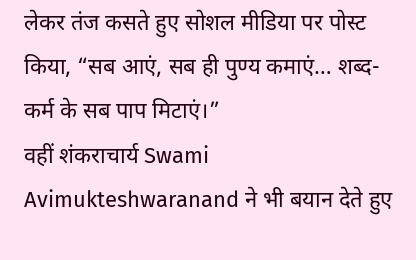लेकर तंज कसते हुए सोशल मीडिया पर पोस्ट किया, “सब आएं, सब ही पुण्य कमाएं… शब्द-कर्म के सब पाप मिटाएं।”
वहीं शंकराचार्य Swami Avimukteshwaranand ने भी बयान देते हुए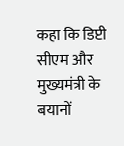कहा कि डिप्टी सीएम और मुख्यमंत्री के बयानों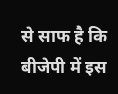से साफ है कि बीजेपी में इस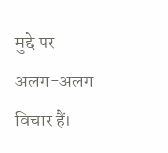मुद्दे पर अलग-अलग विचार हैं।